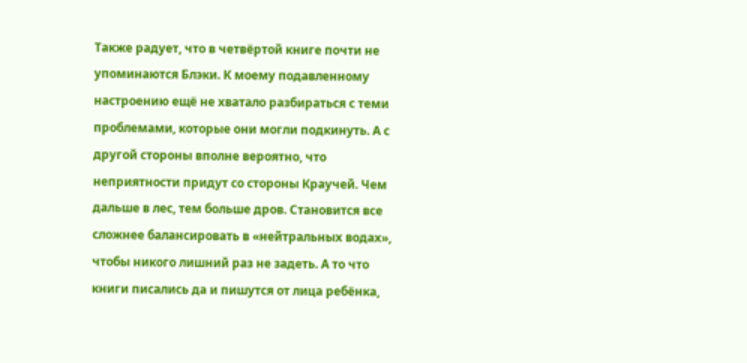Также радует, что в четвёртой книге почти не упоминаются Блэки. К моему подавленному настроению ещё не хватало разбираться с теми проблемами, которые они могли подкинуть. А с другой стороны вполне вероятно, что неприятности придут со стороны Краучей. Чем дальше в лес, тем больше дров. Становится все сложнее балансировать в «нейтральных водах», чтобы никого лишний раз не задеть. А то что книги писались да и пишутся от лица ребёнка,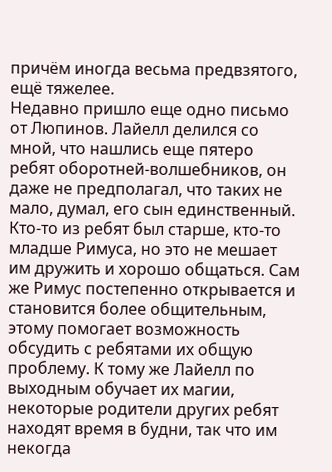причём иногда весьма предвзятого, ещё тяжелее.
Недавно пришло еще одно письмо от Люпинов. Лайелл делился со мной, что нашлись еще пятеро ребят оборотней-волшебников, он даже не предполагал, что таких не мало, думал, его сын единственный. Кто-то из ребят был старше, кто-то младше Римуса, но это не мешает им дружить и хорошо общаться. Сам же Римус постепенно открывается и становится более общительным, этому помогает возможность обсудить с ребятами их общую проблему. К тому же Лайелл по выходным обучает их магии, некоторые родители других ребят находят время в будни, так что им некогда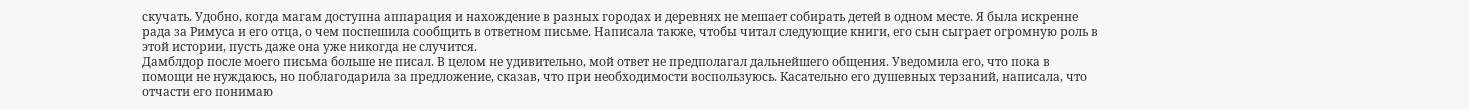скучать. Удобно, когда магам доступна аппарация и нахождение в разных городах и деревнях не мешает собирать детей в одном месте. Я была искренне рада за Римуса и его отца, о чем поспешила сообщить в ответном письме. Написала также, чтобы читал следующие книги, его сын сыграет огромную роль в этой истории, пусть даже она уже никогда не случится.
Дамблдор после моего письма больше не писал. В целом не удивительно, мой ответ не предполагал дальнейшего общения. Уведомила его, что пока в помощи не нуждаюсь, но поблагодарила за предложение, сказав, что при необходимости воспользуюсь. Касательно его душевных терзаний, написала, что отчасти его понимаю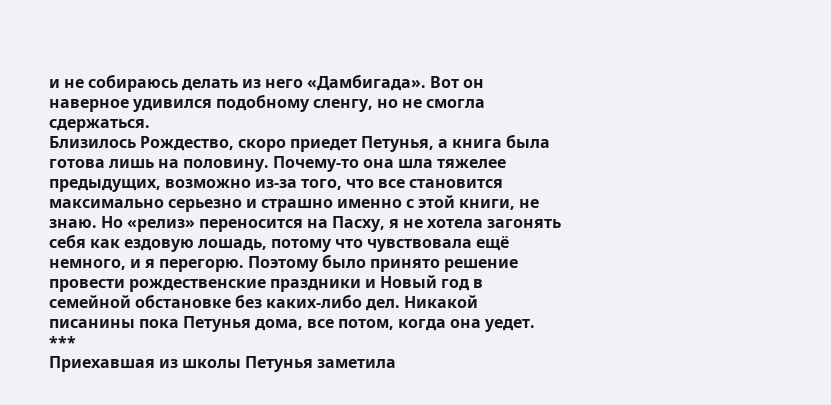и не собираюсь делать из него «Дамбигада». Вот он наверное удивился подобному сленгу, но не смогла сдержаться.
Близилось Рождество, скоро приедет Петунья, а книга была готова лишь на половину. Почему-то она шла тяжелее предыдущих, возможно из-за того, что все становится максимально серьезно и страшно именно с этой книги, не знаю. Но «релиз» переносится на Пасху, я не хотела загонять себя как ездовую лошадь, потому что чувствовала ещё немного, и я перегорю. Поэтому было принято решение провести рождественские праздники и Новый год в семейной обстановке без каких-либо дел. Никакой писанины пока Петунья дома, все потом, когда она уедет.
***
Приехавшая из школы Петунья заметила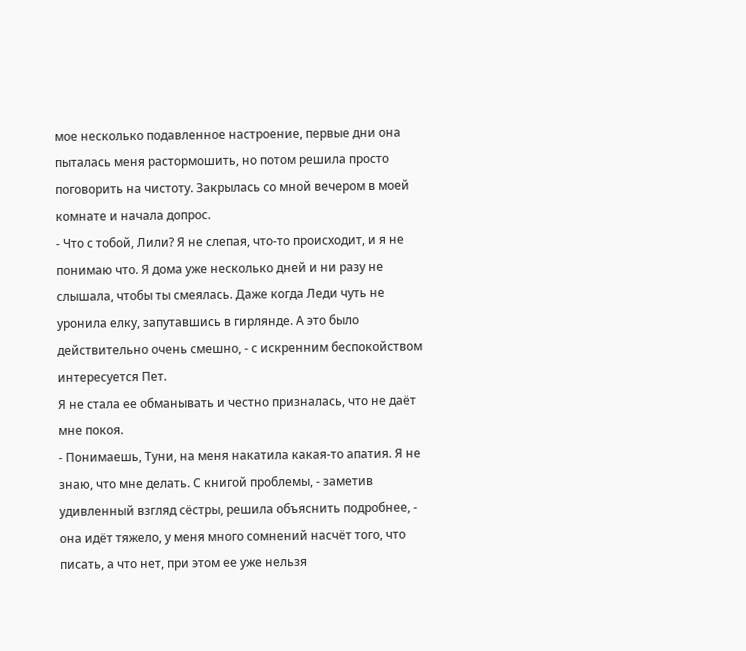мое несколько подавленное настроение, первые дни она пыталась меня растормошить, но потом решила просто поговорить на чистоту. Закрылась со мной вечером в моей комнате и начала допрос.
- Что с тобой, Лили? Я не слепая, что-то происходит, и я не понимаю что. Я дома уже несколько дней и ни разу не слышала, чтобы ты смеялась. Даже когда Леди чуть не уронила елку, запутавшись в гирлянде. А это было действительно очень смешно, - с искренним беспокойством интересуется Пет.
Я не стала ее обманывать и честно призналась, что не даёт мне покоя.
- Понимаешь, Туни, на меня накатила какая-то апатия. Я не знаю, что мне делать. С книгой проблемы, - заметив удивленный взгляд сёстры, решила объяснить подробнее, - она идёт тяжело, у меня много сомнений насчёт того, что писать, а что нет, при этом ее уже нельзя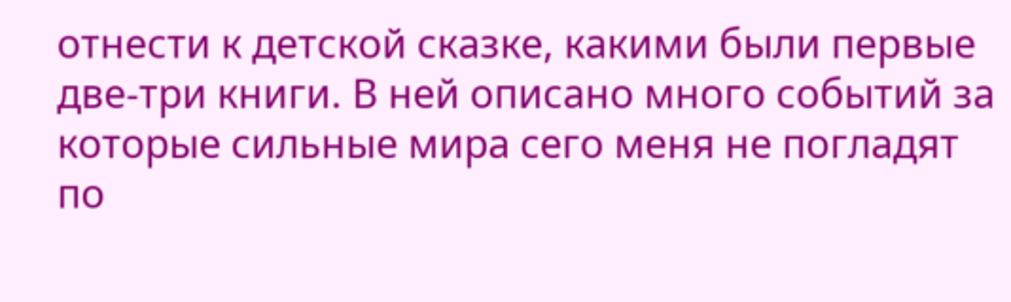отнести к детской сказке, какими были первые две-три книги. В ней описано много событий за которые сильные мира сего меня не погладят по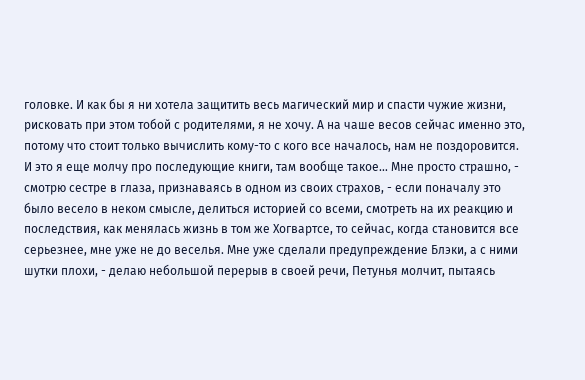головке. И как бы я ни хотела защитить весь магический мир и спасти чужие жизни, рисковать при этом тобой с родителями, я не хочу. А на чаше весов сейчас именно это, потому что стоит только вычислить кому-то с кого все началось, нам не поздоровится. И это я еще молчу про последующие книги, там вообще такое… Мне просто страшно, - смотрю сестре в глаза, признаваясь в одном из своих страхов, - если поначалу это было весело в неком смысле, делиться историей со всеми, смотреть на их реакцию и последствия, как менялась жизнь в том же Хогвартсе, то сейчас, когда становится все серьезнее, мне уже не до веселья. Мне уже сделали предупреждение Блэки, а с ними шутки плохи, - делаю небольшой перерыв в своей речи, Петунья молчит, пытаясь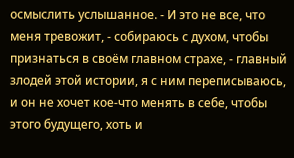осмыслить услышанное. - И это не все, что меня тревожит, - собираюсь с духом, чтобы признаться в своём главном страхе, - главный злодей этой истории, я с ним переписываюсь, и он не хочет кое-что менять в себе, чтобы этого будущего, хоть и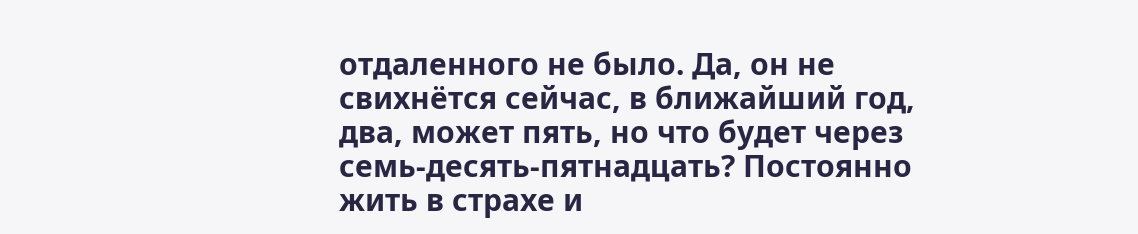отдаленного не было. Да, он не свихнётся сейчас, в ближайший год, два, может пять, но что будет через семь-десять-пятнадцать? Постоянно жить в страхе и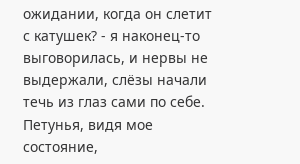ожидании, когда он слетит с катушек? - я наконец-то выговорилась, и нервы не выдержали, слёзы начали течь из глаз сами по себе. Петунья, видя мое состояние,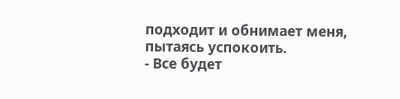подходит и обнимает меня, пытаясь успокоить.
- Все будет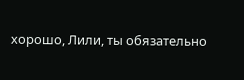хорошо, Лили, ты обязательно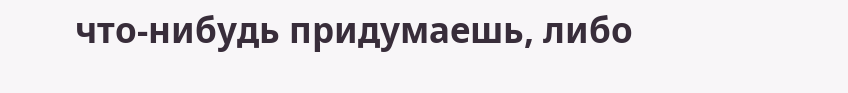что-нибудь придумаешь, либо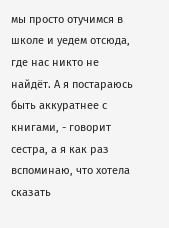мы просто отучимся в школе и уедем отсюда, где нас никто не найдёт. А я постараюсь быть аккуратнее с книгами, - говорит сестра, а я как раз вспоминаю, что хотела сказать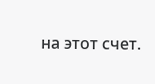на этот счет.